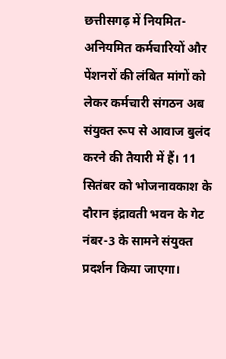छत्तीसगढ़ में नियमित-अनियमित कर्मचारियों और पेंशनरों की लंबित मांगों को लेकर कर्मचारी संगठन अब संयुक्त रूप से आवाज बुलंद करने की तैयारी में हैं। 11 सितंबर को भोजनावकाश के दौरान इंद्रावती भवन के गेट नंबर-3 के सामने संयुक्त प्रदर्शन किया जाएगा।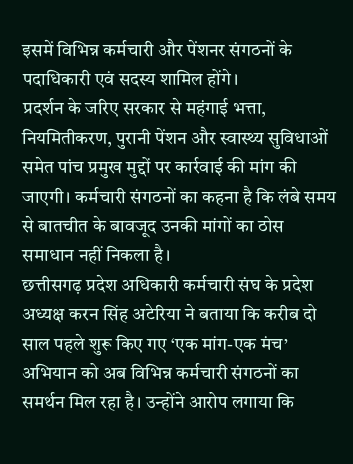इसमें विभिन्न कर्मचारी और पेंशनर संगठनों के पदाधिकारी एवं सदस्य शामिल होंगे।
प्रदर्शन के जरिए सरकार से महंगाई भत्ता, नियमितीकरण, पुरानी पेंशन और स्वास्थ्य सुविधाओं समेत पांच प्रमुख मुद्दों पर कार्रवाई की मांग की जाएगी। कर्मचारी संगठनों का कहना है कि लंबे समय से बातचीत के बावजूद उनकी मांगों का ठोस समाधान नहीं निकला है।
छत्तीसगढ़ प्रदेश अधिकारी कर्मचारी संघ के प्रदेश अध्यक्ष करन सिंह अटेरिया ने बताया कि करीब दो साल पहले शुरू किए गए ‘एक मांग-एक मंच’ अभियान को अब विभिन्न कर्मचारी संगठनों का समर्थन मिल रहा है। उन्होंने आरोप लगाया कि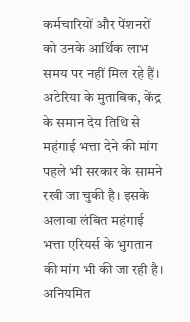कर्मचारियों और पेंशनरों को उनके आर्थिक लाभ समय पर नहीं मिल रहे हैं। अटेरिया के मुताबिक, केंद्र के समान देय तिथि से महंगाई भत्ता देने की मांग पहले भी सरकार के सामने रखी जा चुकी है। इसके अलावा लंबित महंगाई भत्ता एरियर्स के भुगतान की मांग भी की जा रही है।
अनियमित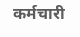कर्मचारी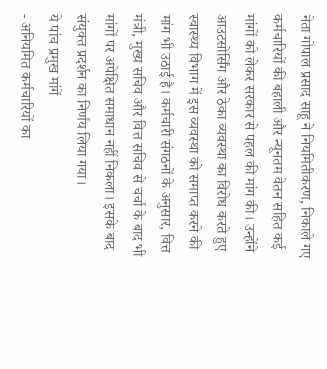नेता गोपाल प्रसाद साहू ने नियमितीकरण, निकाले गए कर्मचारियों की बहाली और न्यूनतम वेतन सहित कई मांगों को लेकर सरकार से पहल की मांग की। उन्होंने आउटसोर्सिंग और ठेका व्यवस्था का विरोध करते हुए स्वास्थ्य विभाग में इस व्यवस्था को समाप्त करने की मांग भी उठाई है। कर्मचारी संगठनों के अनुसार, वित्त मंत्री, मुख्य सचिव और वित्त सचिव से चर्चा के बाद भी मांगों पर अपेक्षित समाधान नहीं निकला। इसके बाद संयुक्त प्रदर्शन का निर्णय लिया गया।
ये पांच प्रमुख मांगें
- अनियमित कर्मचारियों का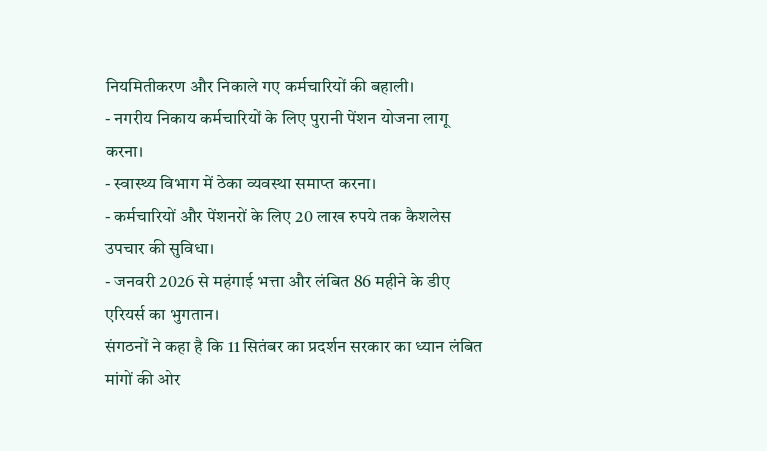नियमितीकरण और निकाले गए कर्मचारियों की बहाली।
- नगरीय निकाय कर्मचारियों के लिए पुरानी पेंशन योजना लागू करना।
- स्वास्थ्य विभाग में ठेका व्यवस्था समाप्त करना।
- कर्मचारियों और पेंशनरों के लिए 20 लाख रुपये तक कैशलेस उपचार की सुविधा।
- जनवरी 2026 से महंगाई भत्ता और लंबित 86 महीने के डीए एरियर्स का भुगतान।
संगठनों ने कहा है कि 11 सितंबर का प्रदर्शन सरकार का ध्यान लंबित मांगों की ओर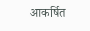आकर्षित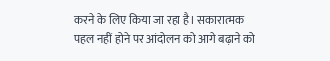करने के लिए किया जा रहा है। सकारात्मक पहल नहीं होने पर आंदोलन को आगे बढ़ाने को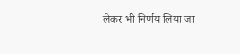लेकर भी निर्णय लिया जा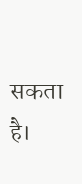सकता है।